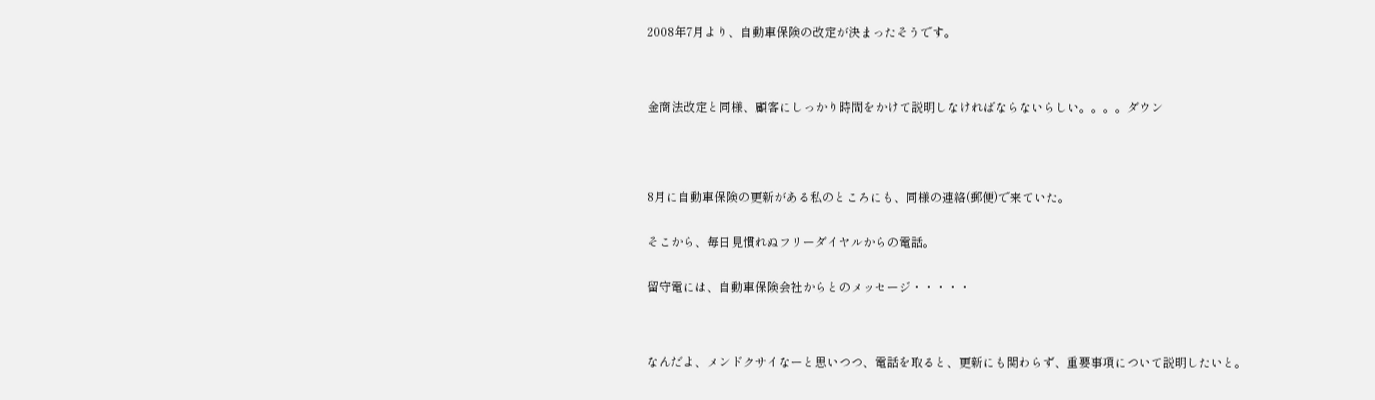2008年7月より、自動車保険の改定が決まったそうです。




金商法改定と同様、顧客にしっかり時間をかけて説明しなければならないらしい。。。。ダウン





8月に自動車保険の更新がある私のところにも、同様の連絡(郵便)で来ていた。


そこから、毎日見慣れぬフリーダイヤルからの電話。


留守電には、自動車保険会社からとのメッセージ・・・・・




なんだよ、メンドクサイなーと思いつつ、電話を取ると、更新にも関わらず、重要事項について説明したいと。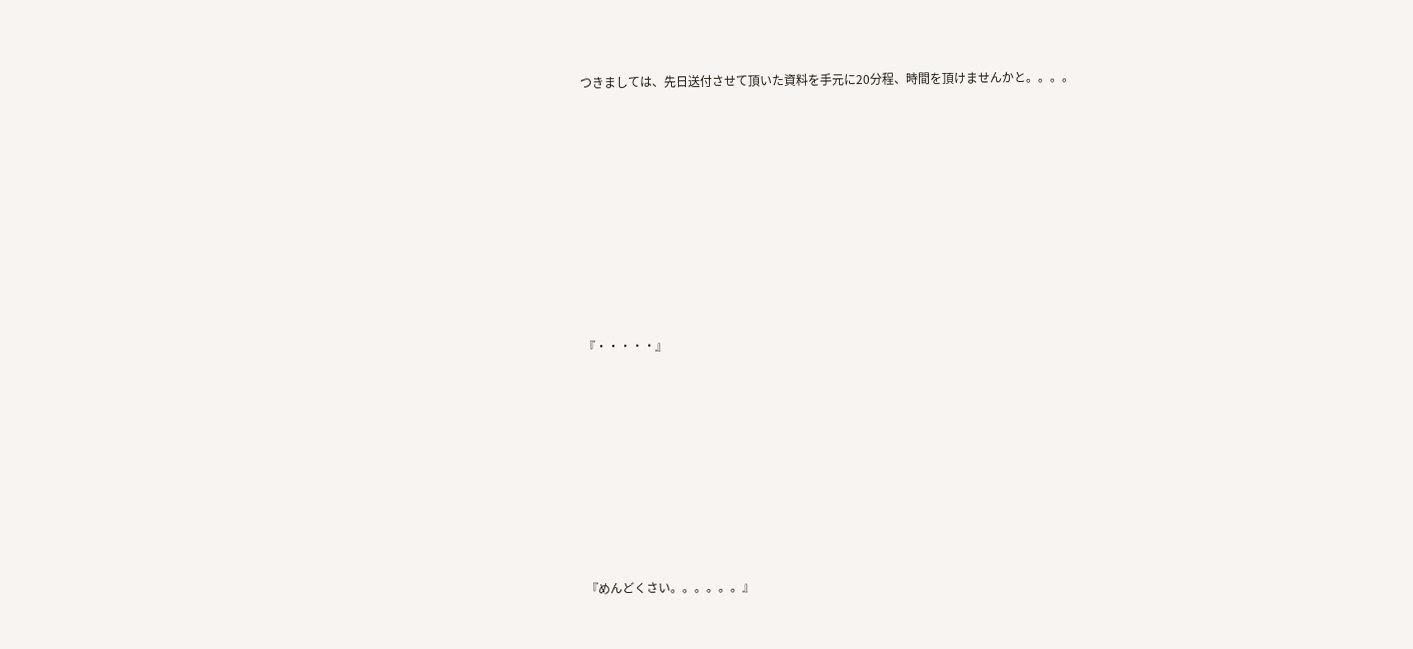つきましては、先日送付させて頂いた資料を手元に20分程、時間を頂けませんかと。。。。











『・・・・・』










『めんどくさい。。。。。。』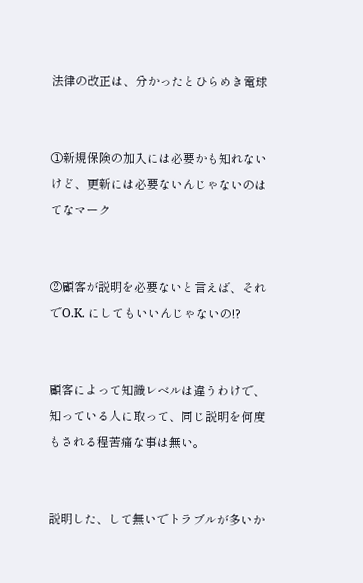法律の改正は、分かったとひらめき電球


①新規保険の加入には必要かも知れないけど、更新には必要ないんじゃないのはてなマーク


②顧客が説明を必要ないと言えば、それでO.K. にしてもいいんじゃないの!?


顧客によって知識レベルは違うわけで、知っている人に取って、同じ説明を何度もされる程苦痛な事は無い。


説明した、して無いでトラブルが多いか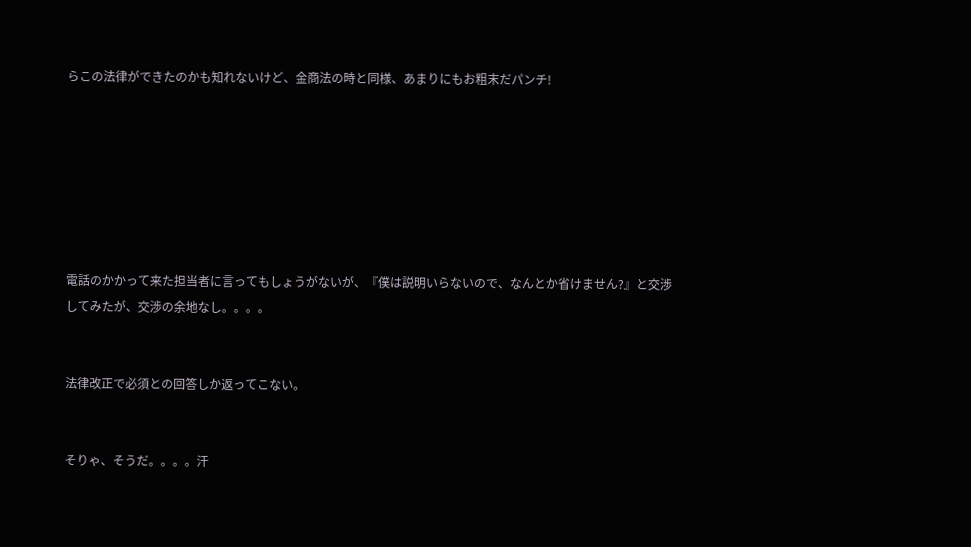らこの法律ができたのかも知れないけど、金商法の時と同様、あまりにもお粗末だパンチ!







電話のかかって来た担当者に言ってもしょうがないが、『僕は説明いらないので、なんとか省けません?』と交渉してみたが、交渉の余地なし。。。。


法律改正で必須との回答しか返ってこない。


そりゃ、そうだ。。。。汗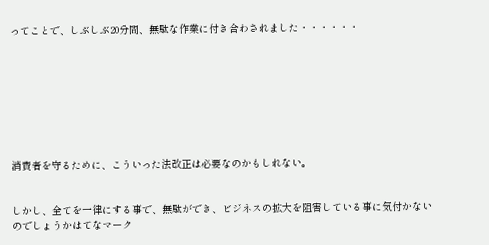ってことで、しぶしぶ20分間、無駄な作業に付き合わされました・・・・・・








消費者を守るために、こういった法改正は必要なのかもしれない。


しかし、全てを一律にする事で、無駄ができ、ビジネスの拡大を阻害している事に気付かないのでしょうかはてなマーク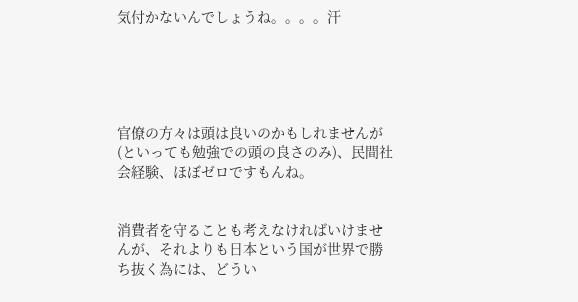気付かないんでしょうね。。。。汗





官僚の方々は頭は良いのかもしれませんが(といっても勉強での頭の良さのみ)、民間社会経験、ほぼゼロですもんね。


消費者を守ることも考えなければいけませんが、それよりも日本という国が世界で勝ち抜く為には、どうい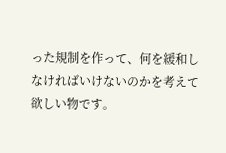った規制を作って、何を緩和しなければいけないのかを考えて欲しい物です。